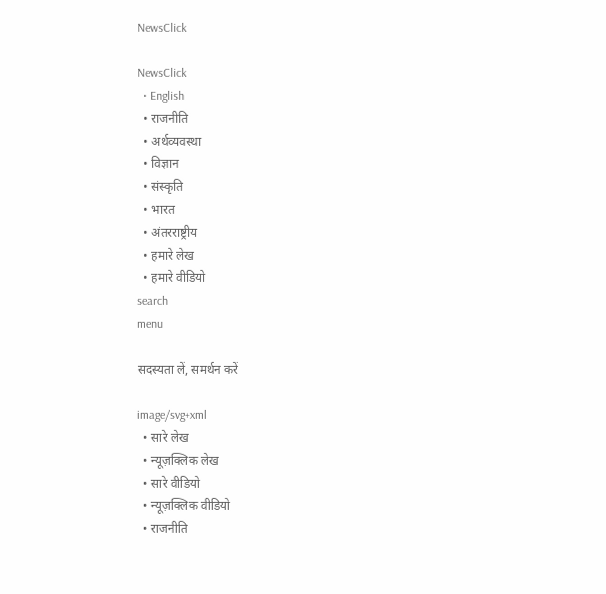NewsClick

NewsClick
  • English
  • राजनीति
  • अर्थव्यवस्था
  • विज्ञान
  • संस्कृति
  • भारत
  • अंतरराष्ट्रीय
  • हमारे लेख
  • हमारे वीडियो
search
menu

सदस्यता लें, समर्थन करें

image/svg+xml
  • सारे लेख
  • न्यूज़क्लिक लेख
  • सारे वीडियो
  • न्यूज़क्लिक वीडियो
  • राजनीति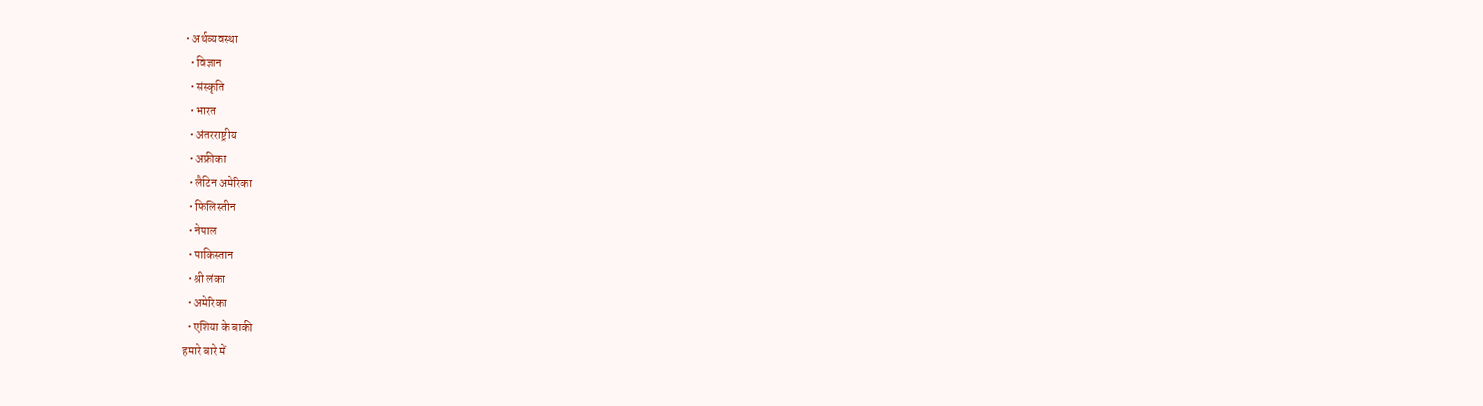• अर्थव्यवस्था
  • विज्ञान
  • संस्कृति
  • भारत
  • अंतरराष्ट्रीय
  • अफ्रीका
  • लैटिन अमेरिका
  • फिलिस्तीन
  • नेपाल
  • पाकिस्तान
  • श्री लंका
  • अमेरिका
  • एशिया के बाकी
हमारे बारे में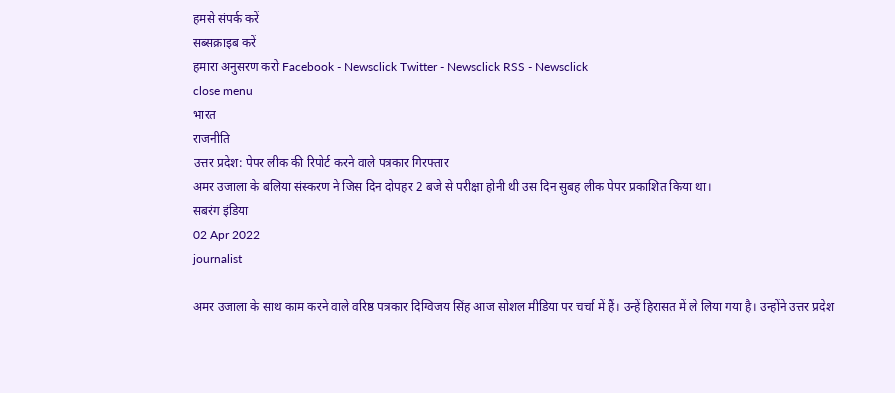हमसे संपर्क करें
सब्सक्राइब करें
हमारा अनुसरण करो Facebook - Newsclick Twitter - Newsclick RSS - Newsclick
close menu
भारत
राजनीति
उत्तर प्रदेश: पेपर लीक की रिपोर्ट करने वाले पत्रकार गिरफ्तार
अमर उजाला के बलिया संस्करण ने जिस दिन दोपहर 2 बजे से परीक्षा होनी थी उस दिन सुबह लीक पेपर प्रकाशित किया था।
सबरंग इंडिया
02 Apr 2022
journalist

अमर उजाला के साथ काम करने वाले वरिष्ठ पत्रकार दिग्विजय सिंह आज सोशल मीडिया पर चर्चा में हैं। उन्हें हिरासत में ले लिया गया है। उन्होंने उत्तर प्रदेश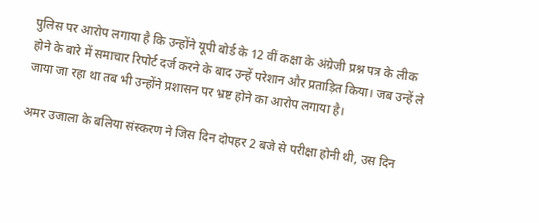पुलिस पर आरोप लगाया है कि उन्होंने यूपी बोर्ड के 12 वीं कक्षा के अंग्रेजी प्रश्न पत्र के लीक होने के बारे में समाचार रिपोर्ट दर्ज करने के बाद उन्हें परेशान और प्रताड़ित किया। जब उन्हें ले जाया जा रहा था तब भी उन्होंने प्रशासन पर भ्रष्ट होने का आरोप लगाया है।

अमर उजाला के बलिया संस्करण ने जिस दिन दोपहर 2 बजे से परीक्षा होनी थी, उस दिन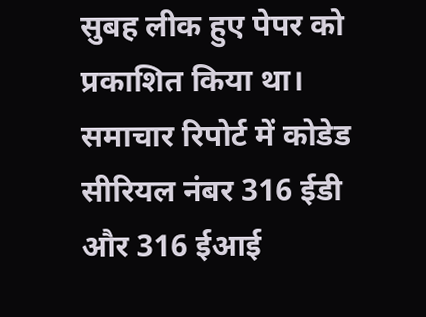सुबह लीक हुए पेपर को प्रकाशित किया था। समाचार रिपोर्ट में कोडेड सीरियल नंबर 316 ईडी और 316 ईआई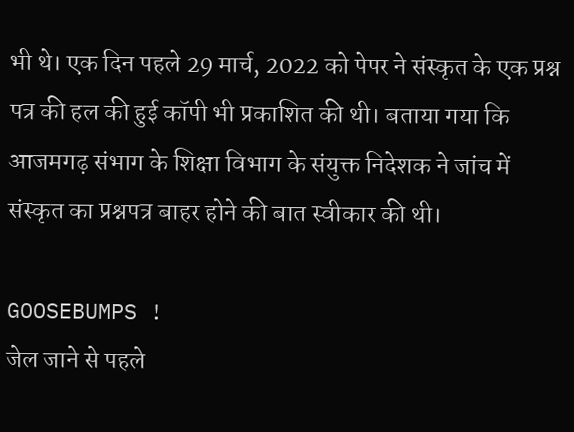भी थे। एक दिन पहले 29 मार्च, 2022 को पेपर ने संस्कृत के एक प्रश्न पत्र की हल की हुई कॉपी भी प्रकाशित की थी। बताया गया कि आजमगढ़ संभाग के शिक्षा विभाग के संयुक्त निदेशक ने जांच में संस्कृत का प्रश्नपत्र बाहर होने की बात स्वीकार की थी।

GOOSEBUMPS !
जेल जाने से पहले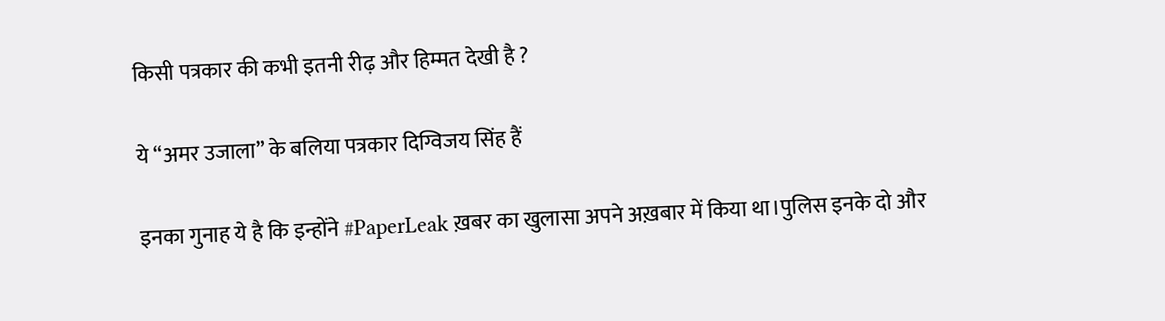किसी पत्रकार की कभी इतनी रीढ़ और हिम्मत देखी है ?

ये “अमर उजाला” के बलिया पत्रकार दिग्विजय सिंह हैं

इनका गुनाह ये है कि इन्होंने #PaperLeak ख़बर का खुलासा अपने अख़बार में किया था।पुलिस इनके दो और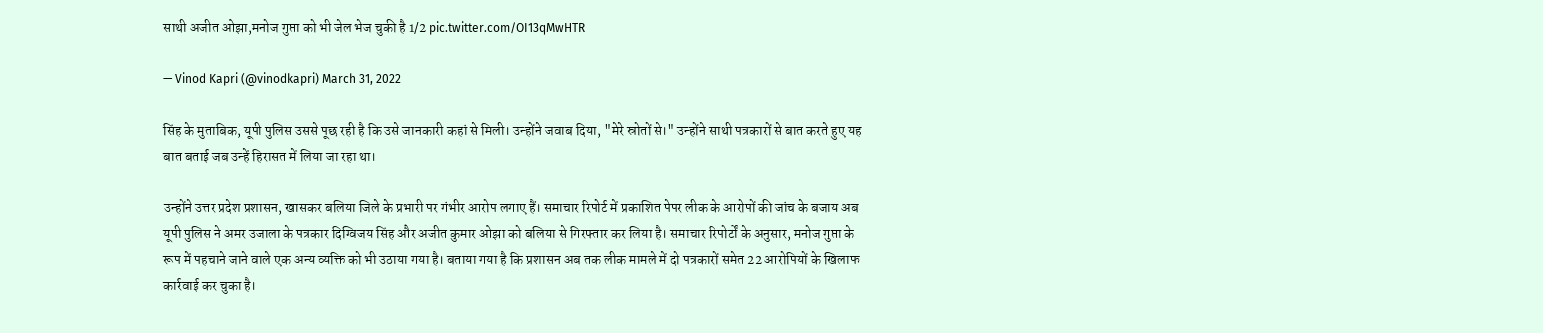साथी अजीत ओझा,मनोज गुप्ता को भी जेल भेज चुकी है 1/2 pic.twitter.com/OI13qMwHTR

— Vinod Kapri (@vinodkapri) March 31, 2022

सिंह के मुताबिक, यूपी पुलिस उससे पूछ रही है कि उसे जानकारी कहां से मिली। उन्होंने जवाब दिया, "मेरे स्रोतों से।" उन्होंने साथी पत्रकारों से बात करते हुए यह बात बताई जब उन्हें हिरासत में लिया जा रहा था।

उन्होंने उत्तर प्रदेश प्रशासन, खासकर बलिया जिले के प्रभारी पर गंभीर आरोप लगाए हैं। समाचार रिपोर्ट में प्रकाशित पेपर लीक के आरोपों की जांच के बजाय अब यूपी पुलिस ने अमर उजाला के पत्रकार दिग्विजय सिंह और अजीत कुमार ओझा को बलिया से गिरफ्तार कर लिया है। समाचार रिपोर्टों के अनुसार, मनोज गुप्ता के रूप में पहचाने जाने वाले एक अन्य व्यक्ति को भी उठाया गया है। बताया गया है कि प्रशासन अब तक लीक मामले में दो पत्रकारों समेत 22 आरोपियों के खिलाफ कार्रवाई कर चुका है।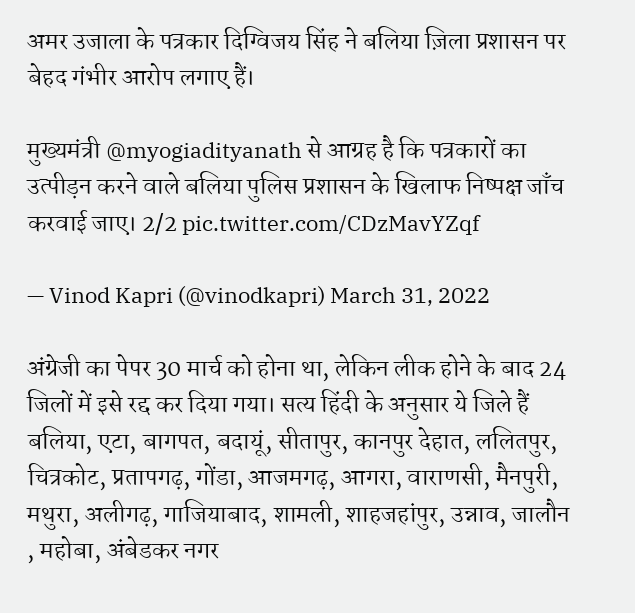अमर उजाला के पत्रकार दिग्विजय सिंह ने बलिया ज़िला प्रशासन पर बेहद गंभीर आरोप लगाए हैं।

मुख्यमंत्री @myogiadityanath से आग्रह है कि पत्रकारों का उत्पीड़न करने वाले बलिया पुलिस प्रशासन के खिलाफ निष्पक्ष जाँच करवाई जाए। 2/2 pic.twitter.com/CDzMavYZqf

— Vinod Kapri (@vinodkapri) March 31, 2022

अंग्रेजी का पेपर 30 मार्च को होना था, लेकिन लीक होने के बाद 24 जिलों में इसे रद्द कर दिया गया। सत्य हिंदी के अनुसार ये जिले हैं बलिया, एटा, बागपत, बदायूं, सीतापुर, कानपुर देहात, ललितपुर, चित्रकोट, प्रतापगढ़, गोंडा, आजमगढ़, आगरा, वाराणसी, मैनपुरी, मथुरा, अलीगढ़, गाजियाबाद, शामली, शाहजहांपुर, उन्नाव, जालौन , महोबा, अंबेडकर नगर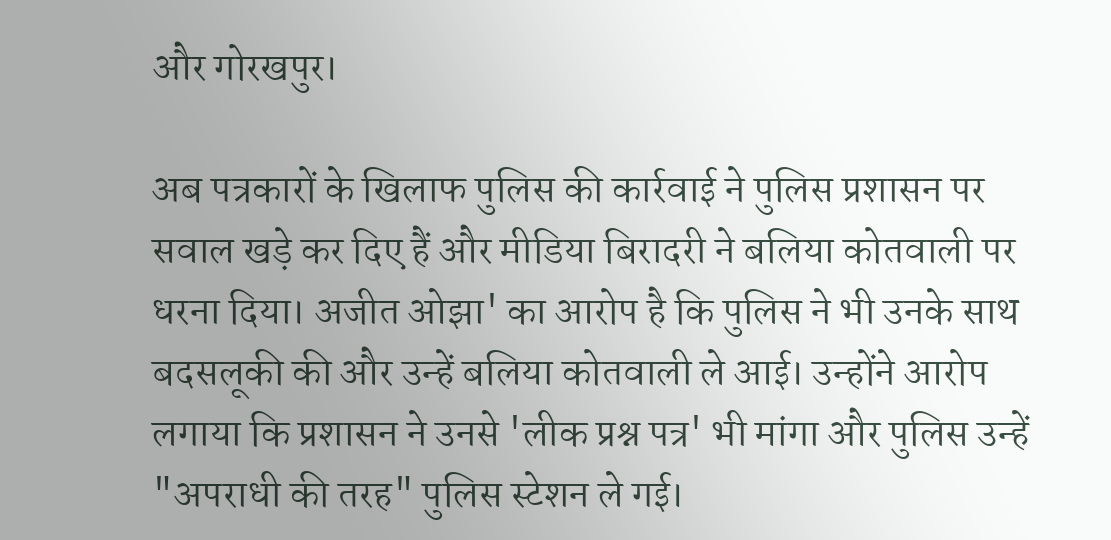और गोरखपुर।

अब पत्रकारों के खिलाफ पुलिस की कार्रवाई ने पुलिस प्रशासन पर सवाल खड़े कर दिए हैं और मीडिया बिरादरी ने बलिया कोतवाली पर धरना दिया। अजीत ओझा' का आरोप है कि पुलिस ने भी उनके साथ बदसलूकी की और उन्हें बलिया कोतवाली ले आई। उन्होंने आरोप लगाया कि प्रशासन ने उनसे 'लीक प्रश्न पत्र' भी मांगा और पुलिस उन्हें "अपराधी की तरह" पुलिस स्टेशन ले गई।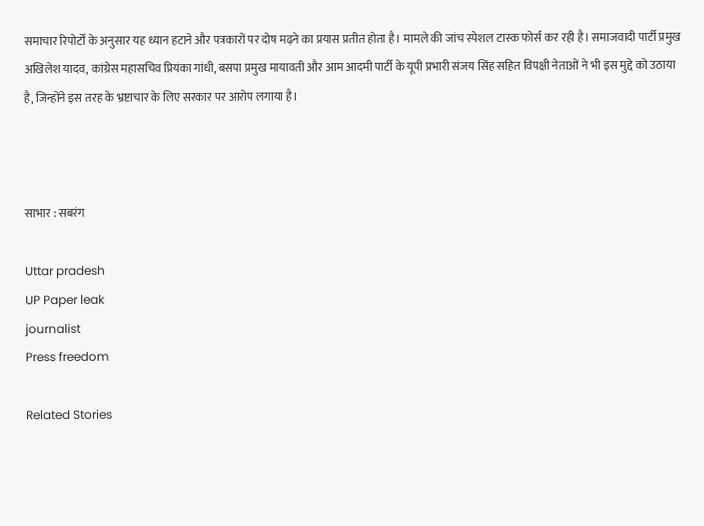समाचार रिपोर्टों के अनुसार यह ध्यान हटाने और पत्रकारों पर दोष मढ़ने का प्रयास प्रतीत होता है। मामले की जांच स्पेशल टास्क फोर्स कर रही है। समाजवादी पार्टी प्रमुख अखिलेश यादव, कांग्रेस महासचिव प्रियंका गांधी, बसपा प्रमुख मायावती और आम आदमी पार्टी के यूपी प्रभारी संजय सिंह सहित विपक्षी नेताओं ने भी इस मुद्दे को उठाया है, जिन्होंने इस तरह के भ्रष्टाचार के लिए सरकार पर आरोप लगाया है।



साभार : सबरंग

Uttar pradesh
UP Paper leak
journalist
Press freedom

Related Stories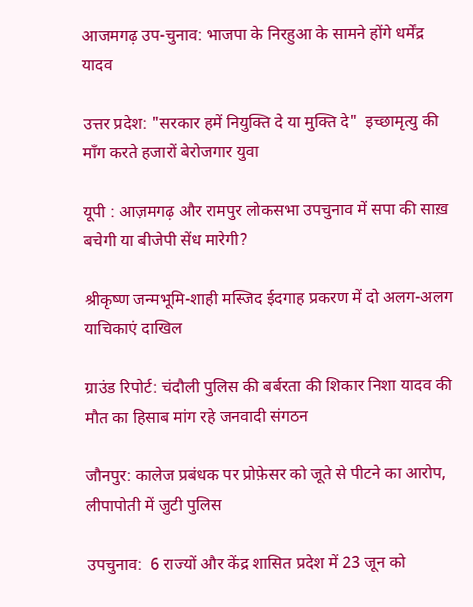आजमगढ़ उप-चुनाव: भाजपा के निरहुआ के सामने होंगे धर्मेंद्र यादव

उत्तर प्रदेश: "सरकार हमें नियुक्ति दे या मुक्ति दे"  इच्छामृत्यु की माँग करते हजारों बेरोजगार युवा

यूपी : आज़मगढ़ और रामपुर लोकसभा उपचुनाव में सपा की साख़ बचेगी या बीजेपी सेंध मारेगी?

श्रीकृष्ण जन्मभूमि-शाही मस्जिद ईदगाह प्रकरण में दो अलग-अलग याचिकाएं दाखिल

ग्राउंड रिपोर्ट: चंदौली पुलिस की बर्बरता की शिकार निशा यादव की मौत का हिसाब मांग रहे जनवादी संगठन

जौनपुर: कालेज प्रबंधक पर प्रोफ़ेसर को जूते से पीटने का आरोप, लीपापोती में जुटी पुलिस

उपचुनाव:  6 राज्यों और केंद्र शासित प्रदेश में 23 जून को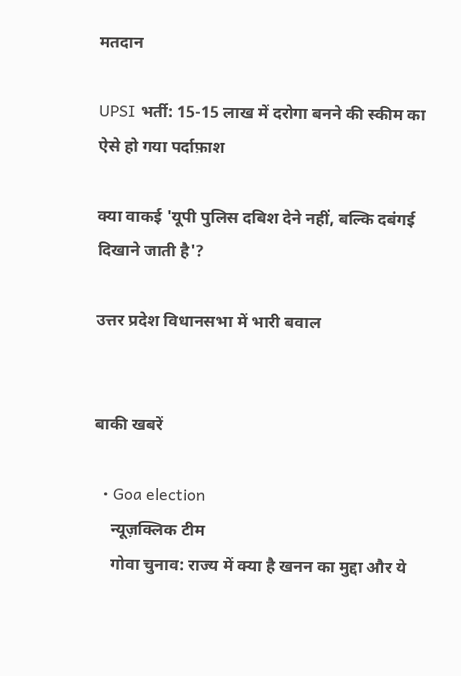मतदान

UPSI भर्ती: 15-15 लाख में दरोगा बनने की स्कीम का ऐसे हो गया पर्दाफ़ाश

क्या वाकई 'यूपी पुलिस दबिश देने नहीं, बल्कि दबंगई दिखाने जाती है'?

उत्तर प्रदेश विधानसभा में भारी बवाल


बाकी खबरें

  • Goa election
    न्यूज़क्लिक टीम
    गोवा चुनाव: राज्य में क्या है खनन का मुद्दा और ये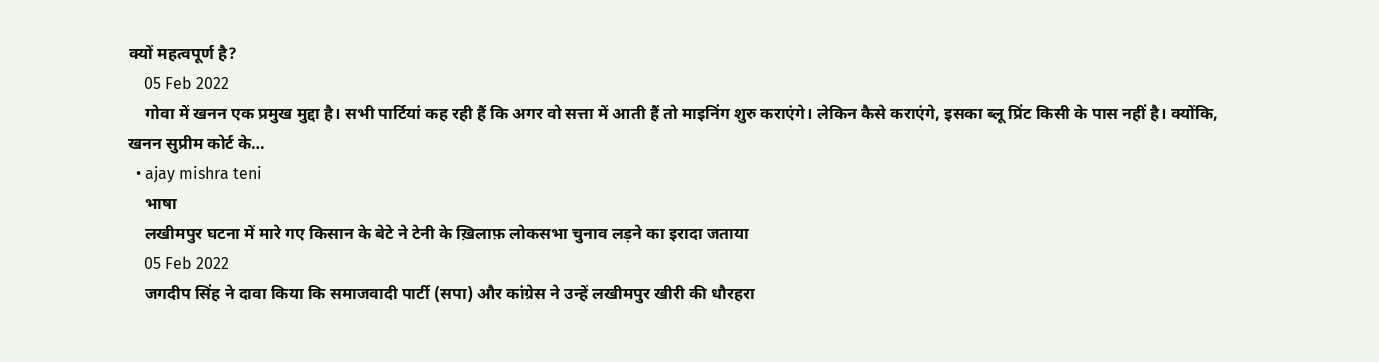क्यों महत्वपूर्ण है?
    05 Feb 2022
    गोवा में खनन एक प्रमुख मुद्दा है। सभी पार्टियां कह रही हैं कि अगर वो सत्ता में आती हैं तो माइनिंग शुरु कराएंगे। लेकिन कैसे कराएंगे, इसका ब्लू प्रिंट किसी के पास नहीं है। क्योंकि, खनन सुप्रीम कोर्ट के…
  • ajay mishra teni
    भाषा
    लखीमपुर घटना में मारे गए किसान के बेटे ने टेनी के ख़िलाफ़ लोकसभा चुनाव लड़ने का इरादा जताया
    05 Feb 2022
    जगदीप सिंह ने दावा किया कि समाजवादी पार्टी (सपा) और कांग्रेस ने उन्हें लखीमपुर खीरी की धौरहरा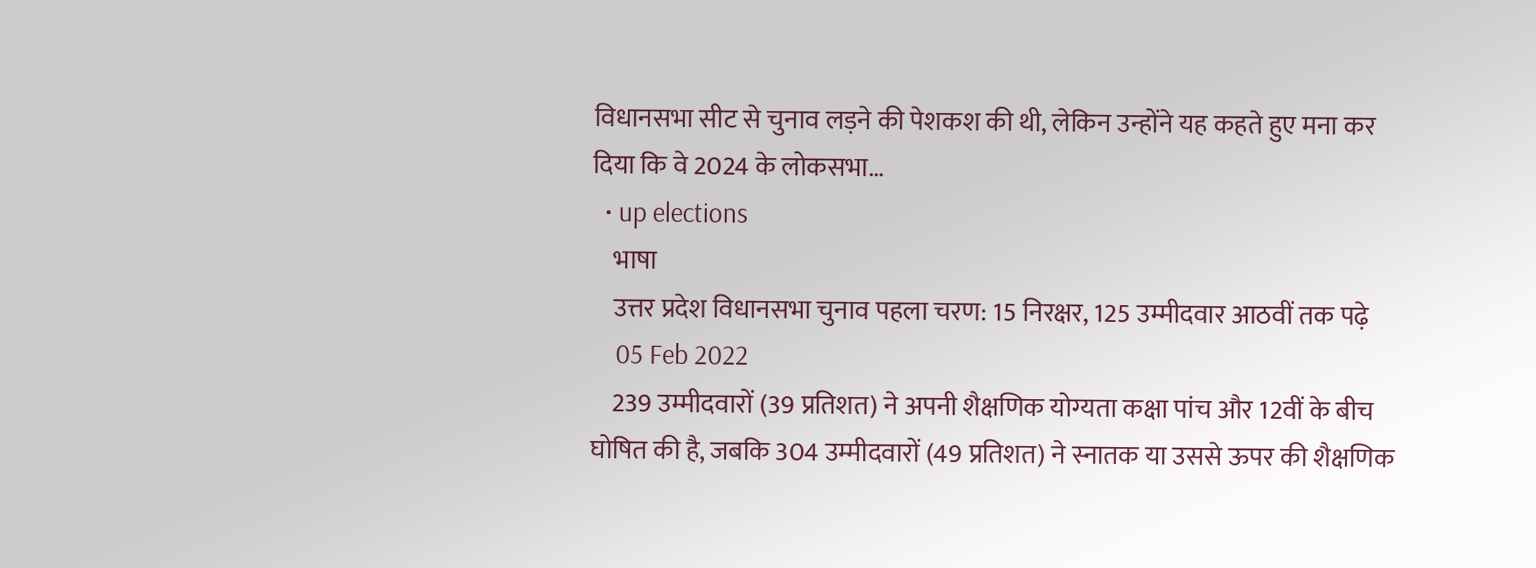विधानसभा सीट से चुनाव लड़ने की पेशकश की थी, लेकिन उन्होंने यह कहते हुए मना कर दिया कि वे 2024 के लोकसभा…
  • up elections
    भाषा
    उत्तर प्रदेश विधानसभा चुनाव पहला चरण: 15 निरक्षर, 125 उम्मीदवार आठवीं तक पढ़े
    05 Feb 2022
    239 उम्मीदवारों (39 प्रतिशत) ने अपनी शैक्षणिक योग्यता कक्षा पांच और 12वीं के बीच घोषित की है, जबकि 304 उम्मीदवारों (49 प्रतिशत) ने स्नातक या उससे ऊपर की शैक्षणिक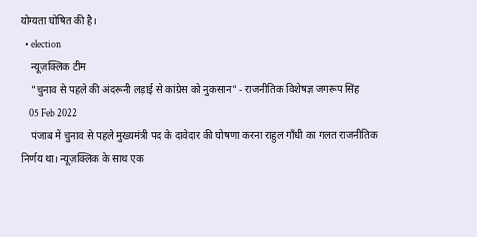योग्यता घोषित की है।
  • election
    न्यूज़क्लिक टीम
    "चुनाव से पहले की अंदरूनी लड़ाई से कांग्रेस को नुकसान" - राजनीतिक विशेषज्ञ जगरूप सिंह
    05 Feb 2022
    पंजाब में चुनाव से पहले मुख्यमंत्री पद के दावेदार की घोषणा करना राहुल गाँधी का गलत राजनीतिक निर्णय था। न्यूज़क्लिक के साथ एक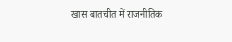खास बातचीत में राजनीतिक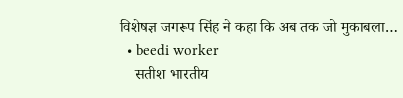विशेषज्ञ जगरूप सिंह ने कहा कि अब तक जो मुकाबला…
  • beedi worker
    सतीश भारतीय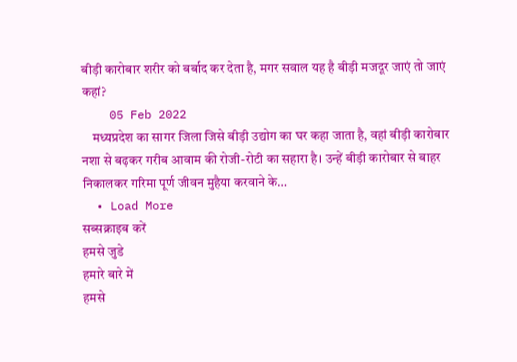बीड़ी कारोबार शरीर को बर्बाद कर देता है, मगर सवाल यह है बीड़ी मजदूर जाएं तो जाएं कहां?
    05 Feb 2022
    मध्यप्रदेश का सागर जिला जिसे बीड़ी उद्योग का घर कहा जाता है, वहां बीड़ी कारोबार नशा से बढ़कर गरीब आवाम की रोजी-रोटी का सहारा है। उन्हें बीड़ी कारोबार से बाहर निकालकर गरिमा पूर्ण जीवन मुहैया करवाने के…
  • Load More
सब्सक्राइब करें
हमसे जुडे
हमारे बारे में
हमसे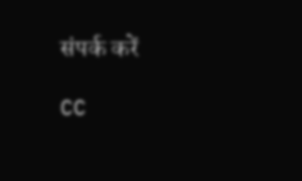संपर्क करें

CC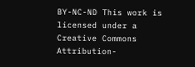BY-NC-ND This work is licensed under a Creative Commons Attribution-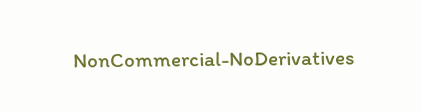NonCommercial-NoDerivatives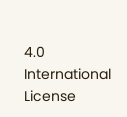4.0 International License